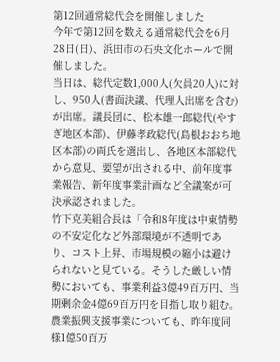第12回通常総代会を開催しました
今年で第12回を数える通常総代会を6月28日(日)、浜田市の石央文化ホールで開催しました。
当日は、総代定数1,000人(欠員20人)に対し、950人(書面決議、代理人出席を含む)が出席。議長団に、松本雄一郎総代(やすぎ地区本部)、伊藤孝政総代(島根おおち地区本部)の両氏を選出し、各地区本部総代から意見、要望が出される中、前年度事業報告、新年度事業計画など全議案が可決承認されました。
竹下克美組合長は「令和8年度は中東情勢の不安定化など外部環境が不透明であり、コスト上昇、市場規模の縮小は避けられないと見ている。そうした厳しい情勢においても、事業利益3億49百万円、当期剰余金4億69百万円を目指し取り組む。農業振興支援事業についても、昨年度同様1億50百万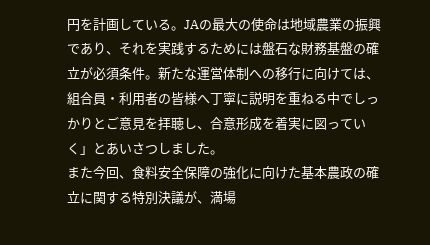円を計画している。JAの最大の使命は地域農業の振興であり、それを実践するためには盤石な財務基盤の確立が必須条件。新たな運営体制への移行に向けては、組合員・利用者の皆様へ丁寧に説明を重ねる中でしっかりとご意見を拝聴し、合意形成を着実に図っていく」とあいさつしました。
また今回、食料安全保障の強化に向けた基本農政の確立に関する特別決議が、満場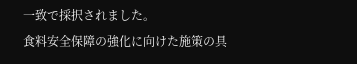一致で採択されました。
食料安全保障の強化に向けた施策の具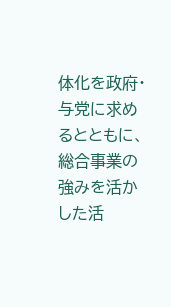体化を政府・与党に求めるとともに、総合事業の強みを活かした活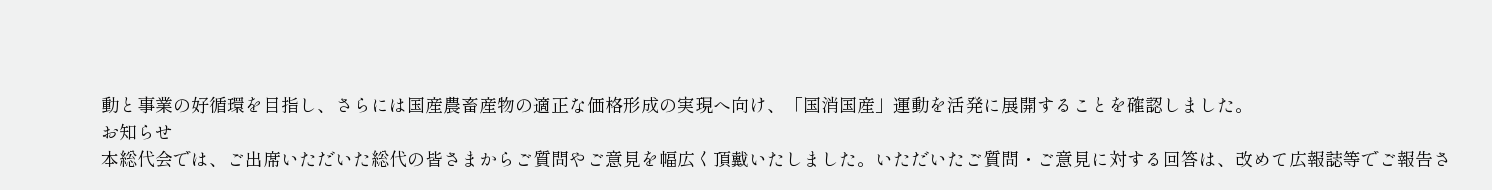動と事業の好循環を目指し、さらには国産農畜産物の適正な価格形成の実現へ向け、「国消国産」運動を活発に展開することを確認しました。
お知らせ
本総代会では、ご出席いただいた総代の皆さまからご質問やご意見を幅広く頂戴いたしました。いただいたご質問・ご意見に対する回答は、改めて広報誌等でご報告さ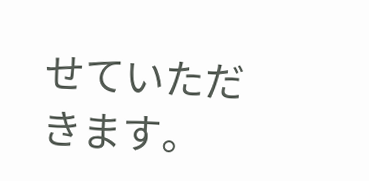せていただきます。